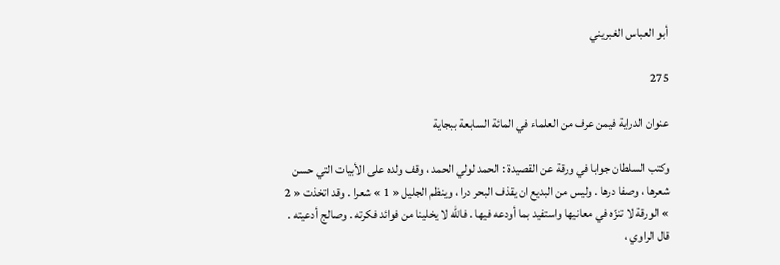أبو العباس الغبريني

275

عنوان الدراية فيمن عرف من العلماء في المائة السابعة ببجاية

وكتب السلطان جوابا في ورقة عن القصيدة : الحمد لولي الحمد ، وقف ولده على الأبيات التي حسن شعرها ، وصفا درها . وليس من البديع ان يقذف البحر درا ، وينظم الجليل « 1 » شعرا . وقد اتخذت « 2 » الورقة لا تنزّه في معانيها واستفيد بما أودعه فيها . فاللّه لا يخلينا من فوائد فكرته . وصالج أدعيته . قال الراوي ،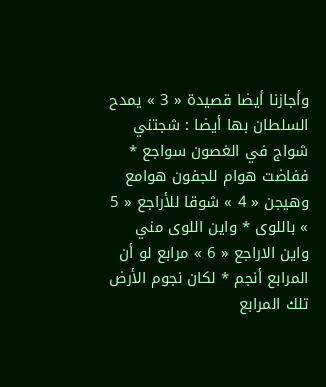وأجازنا أيضا قصيدة « 3 » يمدح السلطان بها أيضا : شجتني شواج في الغصون سواجع * ففاضت هوام للجفون هوامع وهيجن « 4 » شوقا للأراجع « 5 » باللوى * واين اللوى مني واين الاراجع « 6 » مرابع لو أن المرابع أنجم * لكان نجوم الأرض تلك المرابع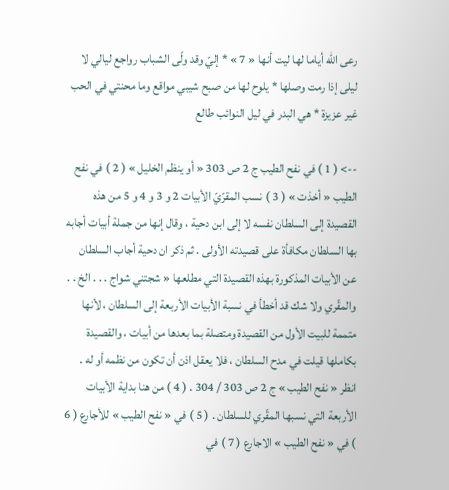رعى اللّه أياما لها ليت أنها « 7 » * إليّ وقد ولّى الشباب رواجع ليالي لا ليلى إذا رمت وصلها * يلوح لها من صبح شيبي مواقع وما محنتي في الحب غير عزيزة * هي البدر في ليل النوائب طالع

--> ( 1 ) في نفح الطيب ج 2 ص 303 « أو ينظم الخليل » ( 2 ) في نفح الطيب « أخذت » ( 3 ) نسب المقرّيّ الأبيات 2 و 3 و 4 و 5 من هذه القصيدة إلى السلطان نفسه لا إلى ابن دحية ، وقال إنها من جملة أبيات أجابه بها السلطان مكافأة على قصيدته الأولى . ثم ذكر ان دحية أجاب السلطان عن الأبيات المذكورة بهذه القصيدة التي مطلعها « شجتني شواج . . . الخ . . والمقّري ولا شك قد أخطأ في نسبة الأبيات الأربعة إلى السلطان ، لأنها متممة للبيت الأول من القصيدة ومتصلة بما بعدها من أبيات ، والقصيدة بكاملها قيلت في مدح السلطان ، فلا يعقل اذن أن تكون من نظمه أو له . انظر « نفح الطيب » ج 2 ص 303 / 304 . ( 4 ) من هنا بداية الأبيات الأربعة التي نسبها المقّري للسلطان . ( 5 ) في « نفح الطيب » للأجارع ( 6 ) في « نفح الطيب » الاجارع ( 7 ) في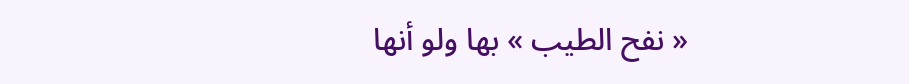« نفح الطيب » بها ولو أنها